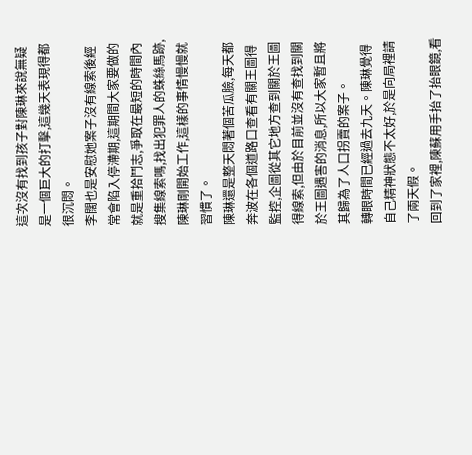這次沒有找到孩子對陳琳來說無疑是一個巨大的打擊,這幾天表現得都很沉悶。
李闊也是安慰她案子沒有線索後經常會陷入停滯期,這期間大家要做的就是重拾鬥志,爭取在最短的時間內搜集線索嗎,找出犯罪人的蛛絲馬跡,陳琳剛開始工作,這樣的事情慢慢就習慣了。
陳琳還是整天悶著個苦瓜臉,每天都奔波在各個道路口查看有關王圖得監控,企圖從其它地方查到關於王圖得線索,但由於目前並沒有查找到關於王圖遇害的消息,所以大家暫且將其歸為了人口拐賣的案子。
轉眼時間已經過去九天。陳琳覺得自己精神狀態不太好,於是向局裡請了兩天假。
回到了家裡,陳蘇用手抬了抬眼鏡,看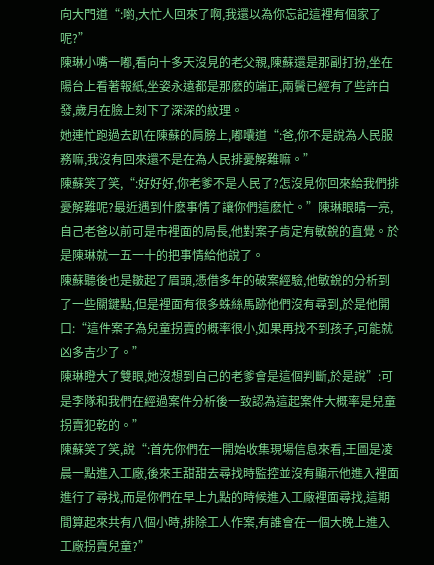向大門道“:喲,大忙人回來了啊,我還以為你忘記這裡有個家了呢?”
陳琳小嘴一嘟,看向十多天沒見的老父親,陳蘇還是那副打扮,坐在陽台上看著報紙,坐姿永遠都是那麽的端正,兩鬢已經有了些許白發,歲月在臉上刻下了深深的紋理。
她連忙跑過去趴在陳蘇的肩膀上,嘟囔道“:爸,你不是說為人民服務嘛,我沒有回來還不是在為人民排憂解難嘛。”
陳蘇笑了笑,“:好好好,你老爹不是人民了?怎沒見你回來給我們排憂解難呢?最近遇到什麽事情了讓你們這麽忙。”陳琳眼睛一亮,自己老爸以前可是市裡面的局長,他對案子肯定有敏銳的直覺。於是陳琳就一五一十的把事情給他說了。
陳蘇聽後也是皺起了眉頭,憑借多年的破案經驗,他敏銳的分析到了一些關鍵點,但是裡面有很多蛛絲馬跡他們沒有尋到,於是他開口:“這件案子為兒童拐賣的概率很小,如果再找不到孩子,可能就凶多吉少了。”
陳琳瞪大了雙眼,她沒想到自己的老爹會是這個判斷,於是說”:可是李隊和我們在經過案件分析後一致認為這起案件大概率是兒童拐賣犯乾的。”
陳蘇笑了笑,說“:首先你們在一開始收集現場信息來看,王圖是凌晨一點進入工廠,後來王甜甜去尋找時監控並沒有顯示他進入裡面進行了尋找,而是你們在早上九點的時候進入工廠裡面尋找,這期間算起來共有八個小時,排除工人作案,有誰會在一個大晚上進入工廠拐賣兒童?”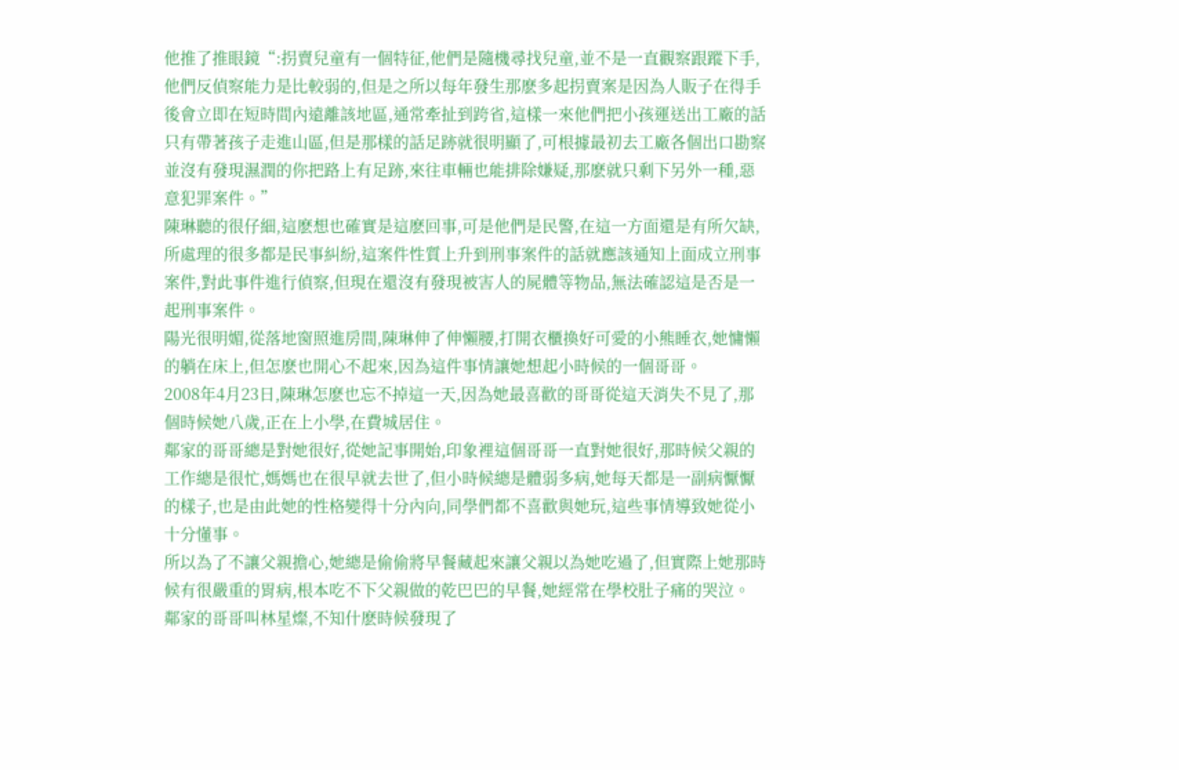他推了推眼鏡“:拐賣兒童有一個特征,他們是隨機尋找兒童,並不是一直觀察跟蹤下手,他們反偵察能力是比較弱的,但是之所以每年發生那麽多起拐賣案是因為人販子在得手後會立即在短時間內遠離該地區,通常牽扯到跨省,這樣一來他們把小孩運送出工廠的話只有帶著孩子走進山區,但是那樣的話足跡就很明顯了,可根據最初去工廠各個出口勘察並沒有發現濕潤的你把路上有足跡,來往車輛也能排除嫌疑,那麽就只剩下另外一種,惡意犯罪案件。”
陳琳聽的很仔細,這麽想也確實是這麽回事,可是他們是民警,在這一方面還是有所欠缺,所處理的很多都是民事糾紛,這案件性質上升到刑事案件的話就應該通知上面成立刑事案件,對此事件進行偵察,但現在還沒有發現被害人的屍體等物品,無法確認這是否是一起刑事案件。
陽光很明媚,從落地窗照進房間,陳琳伸了伸懶腰,打開衣櫃換好可愛的小熊睡衣,她慵懶的躺在床上,但怎麽也開心不起來,因為這件事情讓她想起小時候的一個哥哥。
2008年4月23日,陳琳怎麽也忘不掉這一天,因為她最喜歡的哥哥從這天消失不見了,那個時候她八歲,正在上小學,在費城居住。
鄰家的哥哥總是對她很好,從她記事開始,印象裡這個哥哥一直對她很好,那時候父親的工作總是很忙,媽媽也在很早就去世了,但小時候總是體弱多病,她每天都是一副病懨懨的樣子,也是由此她的性格變得十分內向,同學們都不喜歡與她玩,這些事情導致她從小十分懂事。
所以為了不讓父親擔心,她總是偷偷將早餐藏起來讓父親以為她吃過了,但實際上她那時候有很嚴重的胃病,根本吃不下父親做的乾巴巴的早餐,她經常在學校肚子痛的哭泣。
鄰家的哥哥叫林星燦,不知什麽時候發現了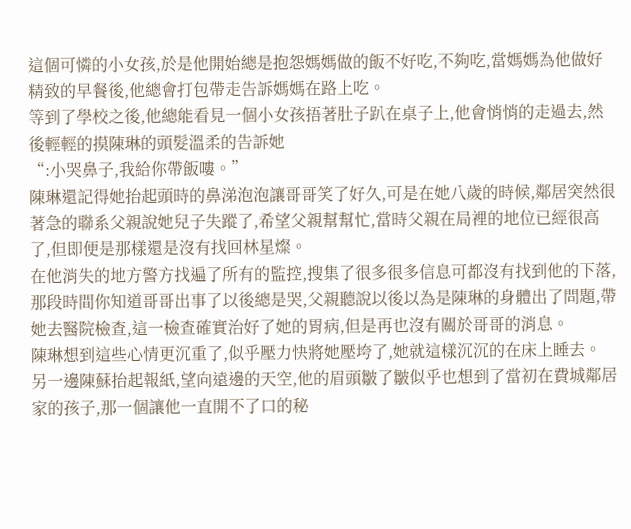這個可憐的小女孩,於是他開始總是抱怨媽媽做的飯不好吃,不夠吃,當媽媽為他做好精致的早餐後,他總會打包帶走告訴媽媽在路上吃。
等到了學校之後,他總能看見一個小女孩捂著肚子趴在桌子上,他會悄悄的走過去,然後輕輕的摸陳琳的頭髮溫柔的告訴她
“:小哭鼻子,我給你帶飯嘍。”
陳琳還記得她抬起頭時的鼻涕泡泡讓哥哥笑了好久,可是在她八歲的時候,鄰居突然很著急的聯系父親說她兒子失蹤了,希望父親幫幫忙,當時父親在局裡的地位已經很高了,但即便是那樣還是沒有找回林星燦。
在他消失的地方警方找遍了所有的監控,搜集了很多很多信息可都沒有找到他的下落,那段時間你知道哥哥出事了以後總是哭,父親聽說以後以為是陳琳的身體出了問題,帶她去醫院檢查,這一檢查確實治好了她的胃病,但是再也沒有關於哥哥的消息。
陳琳想到這些心情更沉重了,似乎壓力快將她壓垮了,她就這樣沉沉的在床上睡去。
另一邊陳蘇抬起報紙,望向遠邊的天空,他的眉頭皺了皺似乎也想到了當初在費城鄰居家的孩子,那一個讓他一直開不了口的秘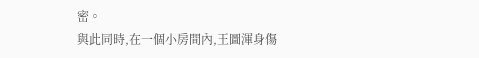密。
與此同時,在一個小房間內,王圖渾身傷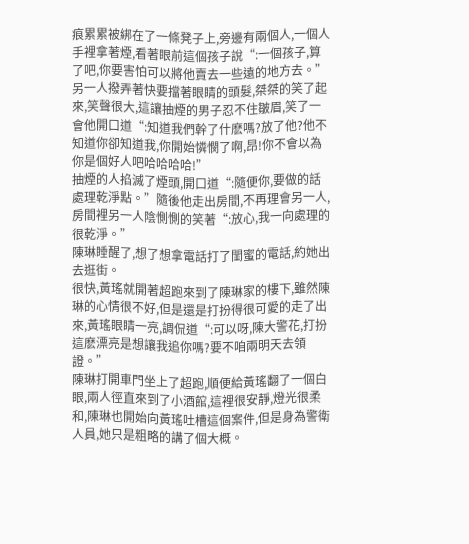痕累累被綁在了一條凳子上,旁邊有兩個人,一個人手裡拿著煙,看著眼前這個孩子說“:一個孩子,算了吧,你要害怕可以將他賣去一些遠的地方去。”
另一人撥弄著快要擋著眼睛的頭髮,桀桀的笑了起來,笑聲很大,這讓抽煙的男子忍不住皺眉,笑了一會他開口道“:知道我們幹了什麽嗎?放了他?他不知道你卻知道我,你開始憐憫了啊,昂!你不會以為你是個好人吧哈哈哈哈!”
抽煙的人掐滅了煙頭,開口道“:隨便你,要做的話處理乾淨點。”隨後他走出房間,不再理會另一人,房間裡另一人陰惻惻的笑著“:放心,我一向處理的很乾淨。”
陳琳睡醒了,想了想拿電話打了閨蜜的電話,約她出去逛街。
很快,黃瑤就開著超跑來到了陳琳家的樓下,雖然陳琳的心情很不好,但是還是打扮得很可愛的走了出來,黃瑤眼睛一亮,調侃道“:可以呀,陳大警花,打扮這麽漂亮是想讓我追你嗎?要不咱兩明天去領證。”
陳琳打開車門坐上了超跑,順便給黃瑤翻了一個白眼,兩人徑直來到了小酒館,這裡很安靜,燈光很柔和,陳琳也開始向黃瑤吐槽這個案件,但是身為警衛人員,她只是粗略的講了個大概。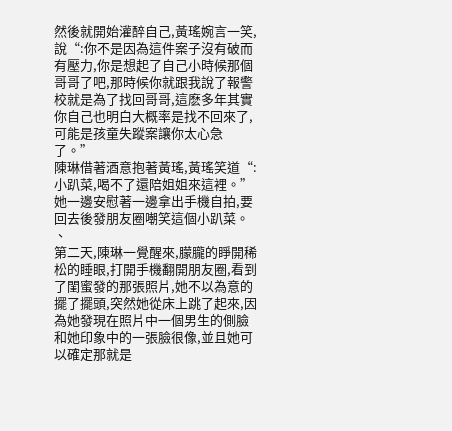然後就開始灌醉自己,黃瑤婉言一笑,說“:你不是因為這件案子沒有破而有壓力,你是想起了自己小時候那個哥哥了吧,那時候你就跟我說了報警校就是為了找回哥哥,這麽多年其實你自己也明白大概率是找不回來了,可能是孩童失蹤案讓你太心急了。”
陳琳借著酒意抱著黃瑤,黃瑤笑道“:小趴菜,喝不了還陪姐姐來這裡。”她一邊安慰著一邊拿出手機自拍,要回去後發朋友圈嘲笑這個小趴菜。 、
第二天,陳琳一覺醒來,朦朧的睜開稀松的睡眼,打開手機翻開朋友圈,看到了閨蜜發的那張照片,她不以為意的擺了擺頭,突然她從床上跳了起來,因為她發現在照片中一個男生的側臉和她印象中的一張臉很像,並且她可以確定那就是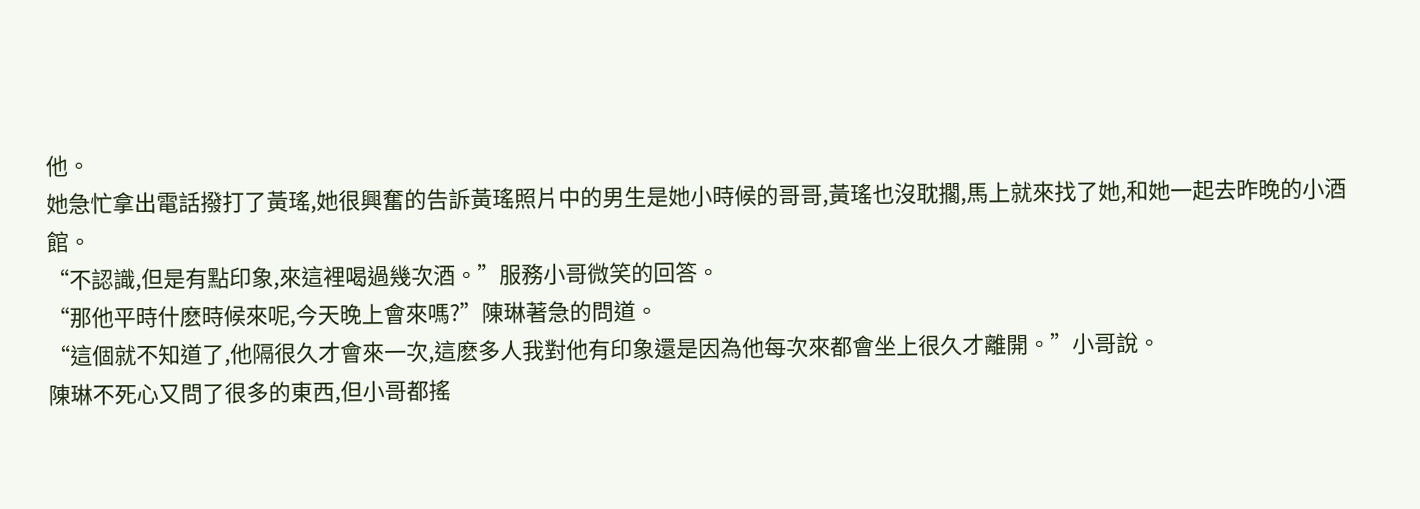他。
她急忙拿出電話撥打了黃瑤,她很興奮的告訴黃瑤照片中的男生是她小時候的哥哥,黃瑤也沒耽擱,馬上就來找了她,和她一起去昨晚的小酒館。
“不認識,但是有點印象,來這裡喝過幾次酒。”服務小哥微笑的回答。
“那他平時什麽時候來呢,今天晚上會來嗎?”陳琳著急的問道。
“這個就不知道了,他隔很久才會來一次,這麽多人我對他有印象還是因為他每次來都會坐上很久才離開。”小哥說。
陳琳不死心又問了很多的東西,但小哥都搖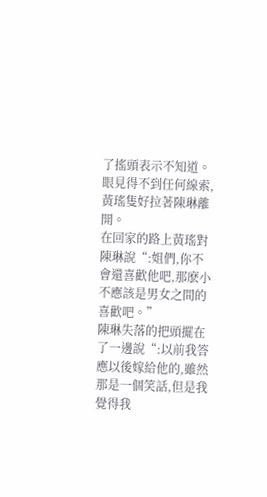了搖頭表示不知道。眼見得不到任何線索,黃瑤隻好拉著陳琳離開。
在回家的路上黃瑤對陳琳說“:姐們,你不會還喜歡他吧,那麽小不應該是男女之間的喜歡吧。”
陳琳失落的把頭擺在了一邊說“:以前我答應以後嫁給他的,雖然那是一個笑話,但是我覺得我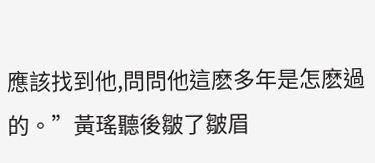應該找到他,問問他這麽多年是怎麽過的。”黃瑤聽後皺了皺眉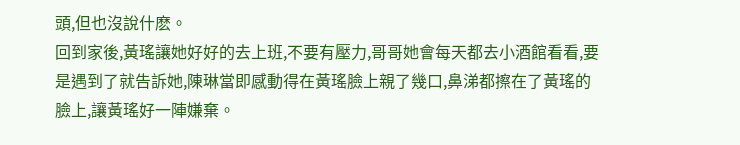頭,但也沒說什麽。
回到家後,黃瑤讓她好好的去上班,不要有壓力,哥哥她會每天都去小酒館看看,要是遇到了就告訴她,陳琳當即感動得在黃瑤臉上親了幾口,鼻涕都擦在了黃瑤的臉上,讓黃瑤好一陣嫌棄。